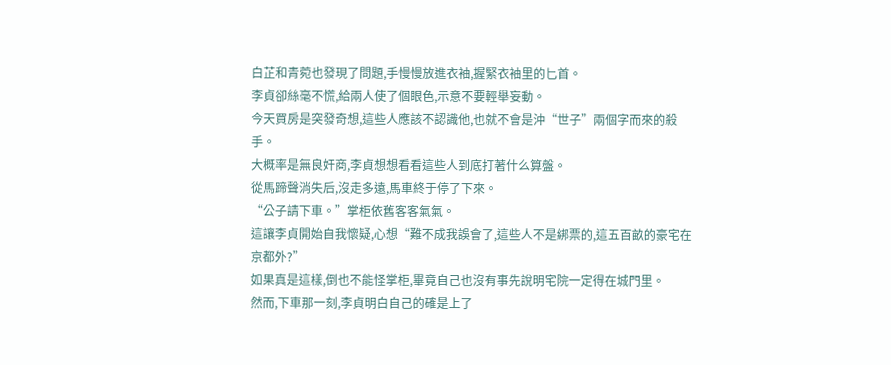白芷和青菀也發現了問題,手慢慢放進衣袖,握緊衣袖里的匕首。
李貞卻絲毫不慌,給兩人使了個眼色,示意不要輕舉妄動。
今天買房是突發奇想,這些人應該不認識他,也就不會是沖“世子”兩個字而來的殺手。
大概率是無良奸商,李貞想想看看這些人到底打著什么算盤。
從馬蹄聲消失后,沒走多遠,馬車終于停了下來。
“公子請下車。”掌柜依舊客客氣氣。
這讓李貞開始自我懷疑,心想“難不成我誤會了,這些人不是綁票的,這五百畝的豪宅在京都外?”
如果真是這樣,倒也不能怪掌柜,畢竟自己也沒有事先說明宅院一定得在城門里。
然而,下車那一刻,李貞明白自己的確是上了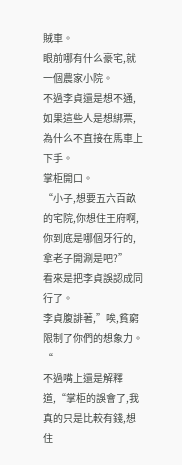賊車。
眼前哪有什么豪宅,就一個農家小院。
不過李貞還是想不通,如果這些人是想綁票,為什么不直接在馬車上下手。
掌柜開口。
“小子,想要五六百畝的宅院,你想住王府啊,你到底是哪個牙行的,拿老子開涮是吧?”
看來是把李貞誤認成同行了。
李貞腹誹著,”唉,貧窮限制了你們的想象力。“
不過嘴上還是解釋道,“掌柜的誤會了,我真的只是比較有錢,想住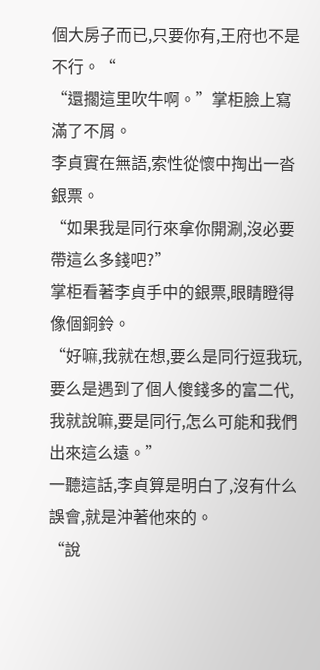個大房子而已,只要你有,王府也不是不行。“
“還擱這里吹牛啊。”掌柜臉上寫滿了不屑。
李貞實在無語,索性從懷中掏出一沓銀票。
“如果我是同行來拿你開涮,沒必要帶這么多錢吧?”
掌柜看著李貞手中的銀票,眼睛瞪得像個銅鈴。
“好嘛,我就在想,要么是同行逗我玩,要么是遇到了個人傻錢多的富二代,我就說嘛,要是同行,怎么可能和我們出來這么遠。”
一聽這話,李貞算是明白了,沒有什么誤會,就是沖著他來的。
“說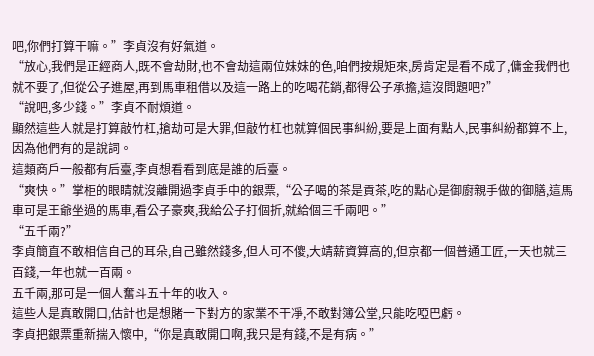吧,你們打算干嘛。”李貞沒有好氣道。
“放心,我們是正經商人,既不會劫財,也不會劫這兩位妹妹的色,咱們按規矩來,房肯定是看不成了,傭金我們也就不要了,但從公子進屋,再到馬車租借以及這一路上的吃喝花銷,都得公子承擔,這沒問題吧?”
“說吧,多少錢。”李貞不耐煩道。
顯然這些人就是打算敲竹杠,搶劫可是大罪,但敲竹杠也就算個民事糾紛,要是上面有點人,民事糾紛都算不上,因為他們有的是說詞。
這類商戶一般都有后臺,李貞想看看到底是誰的后臺。
“爽快。”掌柜的眼睛就沒離開過李貞手中的銀票,“公子喝的茶是貢茶,吃的點心是御廚親手做的御膳,這馬車可是王爺坐過的馬車,看公子豪爽,我給公子打個折,就給個三千兩吧。”
“五千兩?”
李貞簡直不敢相信自己的耳朵,自己雖然錢多,但人可不傻,大靖薪資算高的,但京都一個普通工匠,一天也就三百錢,一年也就一百兩。
五千兩,那可是一個人奮斗五十年的收入。
這些人是真敢開口,估計也是想賭一下對方的家業不干凈,不敢對簿公堂,只能吃啞巴虧。
李貞把銀票重新揣入懷中,“你是真敢開口啊,我只是有錢,不是有病。”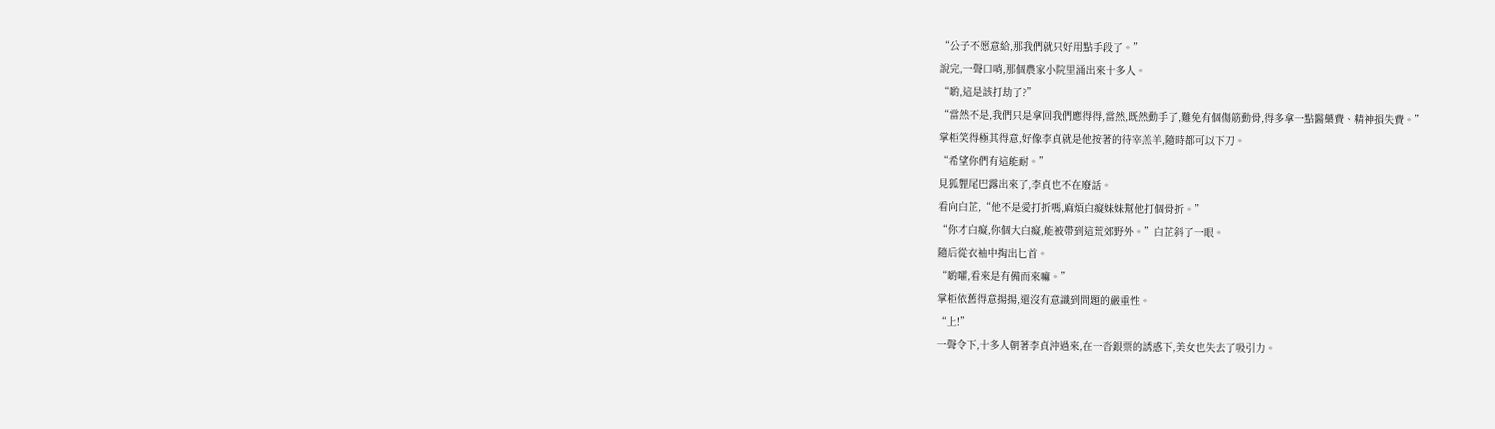“公子不愿意給,那我們就只好用點手段了。”
說完,一聲口哨,那個農家小院里涌出來十多人。
“喲,這是該打劫了?”
“當然不是,我們只是拿回我們應得得,當然,既然動手了,難免有個傷筋動骨,得多拿一點醫藥費、精神損失費。”
掌柜笑得極其得意,好像李貞就是他按著的待宰羔羊,隨時都可以下刀。
“希望你們有這能耐。”
見狐貍尾巴露出來了,李貞也不在廢話。
看向白芷,“他不是愛打折嗎,麻煩白癡妹妹幫他打個骨折。”
“你才白癡,你個大白癡,能被帶到這荒郊野外。”白芷斜了一眼。
隨后從衣袖中掏出匕首。
“喲嚯,看來是有備而來嘛。”
掌柜依舊得意揚揚,還沒有意識到問題的嚴重性。
“上!”
一聲令下,十多人朝著李貞沖過來,在一沓銀票的誘惑下,美女也失去了吸引力。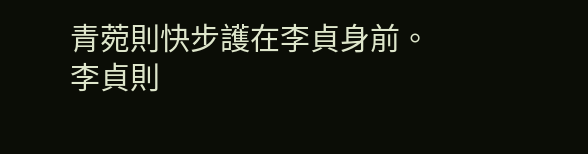青菀則快步護在李貞身前。
李貞則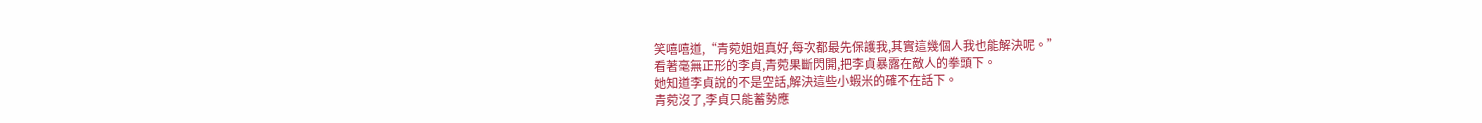笑嘻嘻道,“青菀姐姐真好,每次都最先保護我,其實這幾個人我也能解決呢。”
看著毫無正形的李貞,青菀果斷閃開,把李貞暴露在敵人的拳頭下。
她知道李貞說的不是空話,解決這些小蝦米的確不在話下。
青菀沒了,李貞只能蓄勢應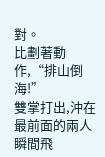對。
比劃著動作,“排山倒海!”
雙掌打出,沖在最前面的兩人瞬間飛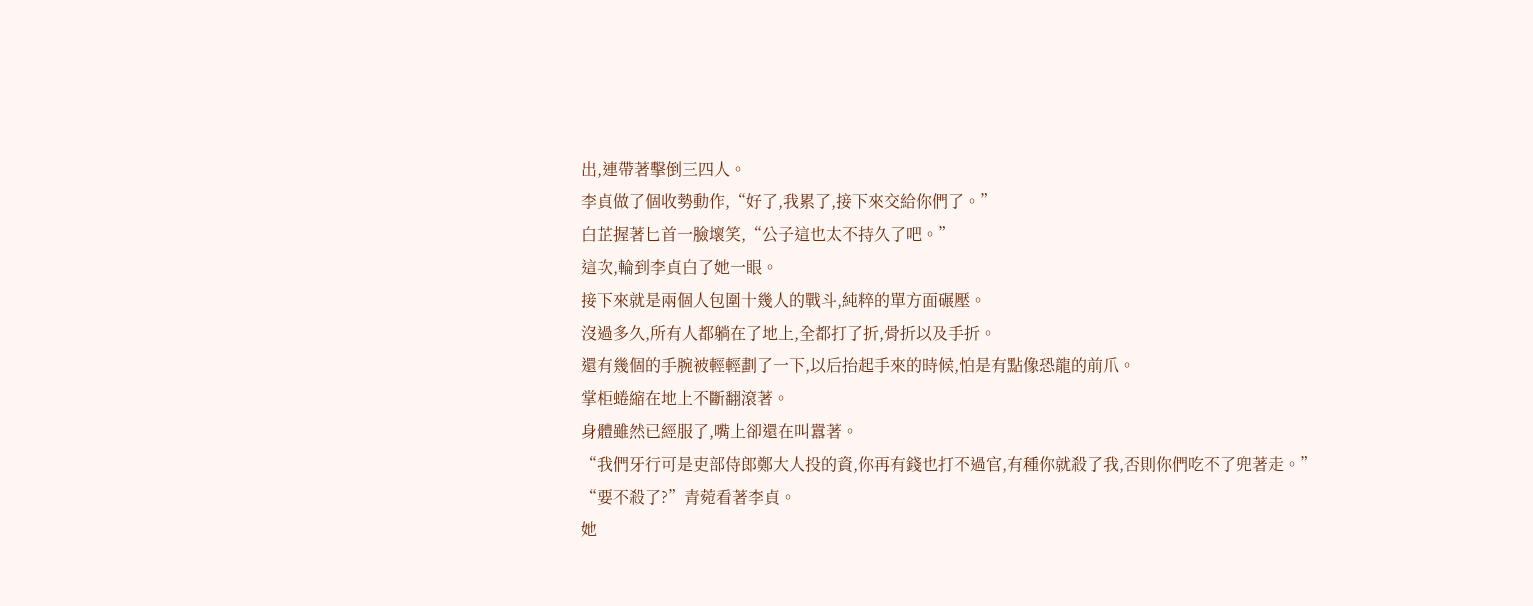出,連帶著擊倒三四人。
李貞做了個收勢動作,“好了,我累了,接下來交給你們了。”
白芷握著匕首一臉壞笑,“公子這也太不持久了吧。”
這次,輪到李貞白了她一眼。
接下來就是兩個人包圍十幾人的戰斗,純粹的單方面碾壓。
沒過多久,所有人都躺在了地上,全都打了折,骨折以及手折。
還有幾個的手腕被輕輕劃了一下,以后抬起手來的時候,怕是有點像恐龍的前爪。
掌柜蜷縮在地上不斷翻滾著。
身體雖然已經服了,嘴上卻還在叫囂著。
“我們牙行可是吏部侍郎鄭大人投的資,你再有錢也打不過官,有種你就殺了我,否則你們吃不了兜著走。”
“要不殺了?”青菀看著李貞。
她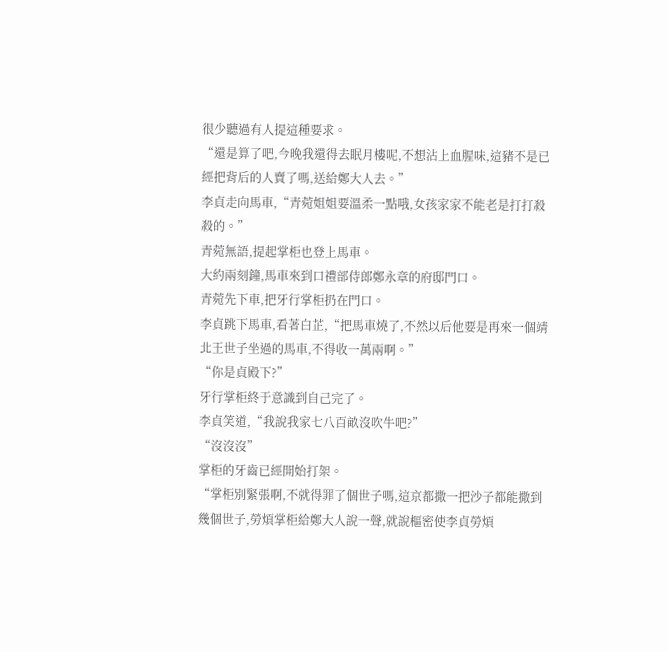很少聽過有人提這種要求。
“還是算了吧,今晚我還得去眠月樓呢,不想沾上血腥味,這豬不是已經把背后的人賣了嗎,送給鄭大人去。”
李貞走向馬車,“青菀姐姐要溫柔一點哦,女孩家家不能老是打打殺殺的。”
青菀無語,提起掌柜也登上馬車。
大約兩刻鐘,馬車來到口禮部侍郎鄭永章的府邸門口。
青菀先下車,把牙行掌柜扔在門口。
李貞跳下馬車,看著白芷,“把馬車燒了,不然以后他要是再來一個靖北王世子坐過的馬車,不得收一萬兩啊。”
“你是貞殿下?”
牙行掌柜終于意識到自己完了。
李貞笑道,“我說我家七八百畝沒吹牛吧?”
“沒沒沒”
掌柜的牙齒已經開始打架。
“掌柜別緊張啊,不就得罪了個世子嗎,這京都撒一把沙子都能撒到幾個世子,勞煩掌柜給鄭大人說一聲,就說樞密使李貞勞煩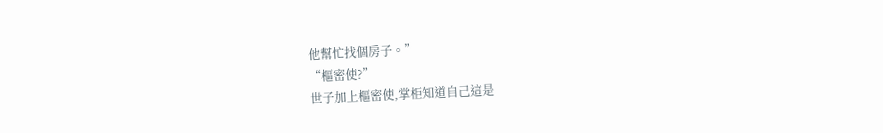他幫忙找個房子。”
“樞密使?”
世子加上樞密使,掌柜知道自己這是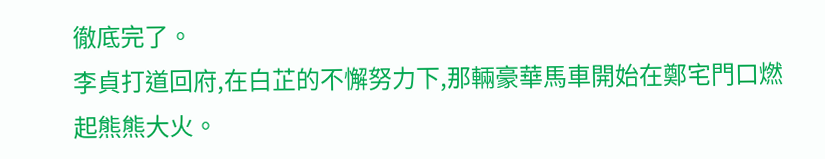徹底完了。
李貞打道回府,在白芷的不懈努力下,那輛豪華馬車開始在鄭宅門口燃起熊熊大火。